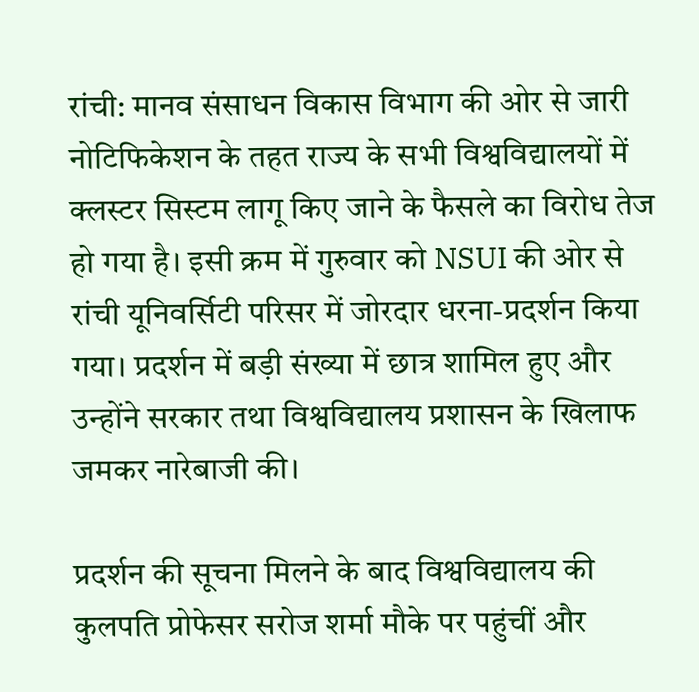रांची: मानव संसाधन विकास विभाग की ओर से जारी नोटिफिकेशन के तहत राज्य के सभी विश्वविद्यालयों में क्लस्टर सिस्टम लागू किए जाने के फैसले का विरोध तेज हो गया है। इसी क्रम में गुरुवार को NSUI की ओर से रांची यूनिवर्सिटी परिसर में जोरदार धरना-प्रदर्शन किया गया। प्रदर्शन में बड़ी संख्या में छात्र शामिल हुए और उन्होंने सरकार तथा विश्वविद्यालय प्रशासन के खिलाफ जमकर नारेबाजी की।

प्रदर्शन की सूचना मिलने के बाद विश्वविद्यालय की कुलपति प्रोफेसर सरोज शर्मा मौके पर पहुंचीं और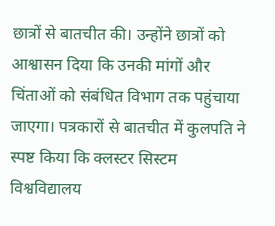छात्रों से बातचीत की। उन्होंने छात्रों को आश्वासन दिया कि उनकी मांगों और चिंताओं को संबंधित विभाग तक पहुंचाया जाएगा। पत्रकारों से बातचीत में कुलपति ने स्पष्ट किया कि क्लस्टर सिस्टम विश्वविद्यालय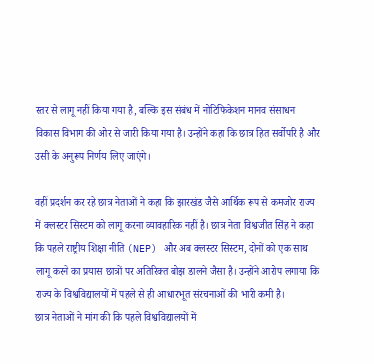स्तर से लागू नहीं किया गया है, बल्कि इस संबंध में नोटिफिकेशन मानव संसाधन विकास विभाग की ओर से जारी किया गया है। उन्होंने कहा कि छात्र हित सर्वोपरि है और उसी के अनुरूप निर्णय लिए जाएंगे।

वहीं प्रदर्शन कर रहे छात्र नेताओं ने कहा कि झारखंड जैसे आर्थिक रूप से कमजोर राज्य में क्लस्टर सिस्टम को लागू करना व्यावहारिक नहीं है। छात्र नेता विश्वजीत सिंह ने कहा कि पहले राष्ट्रीय शिक्षा नीति (NEP) और अब क्लस्टर सिस्टम, दोनों को एक साथ लागू करने का प्रयास छात्रों पर अतिरिक्त बोझ डालने जैसा है। उन्होंने आरोप लगाया कि राज्य के विश्वविद्यालयों में पहले से ही आधारभूत संरचनाओं की भारी कमी है।
छात्र नेताओं ने मांग की कि पहले विश्वविद्यालयों में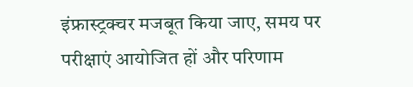इंफ्रास्ट्रक्चर मजबूत किया जाए, समय पर परीक्षाएं आयोजित हों और परिणाम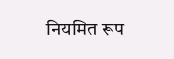नियमित रूप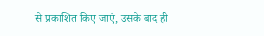से प्रकाशित किए जाएं, उसके बाद ही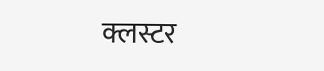क्लस्टर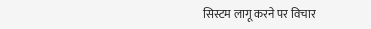सिस्टम लागू करने पर विचार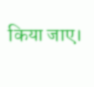किया जाए।